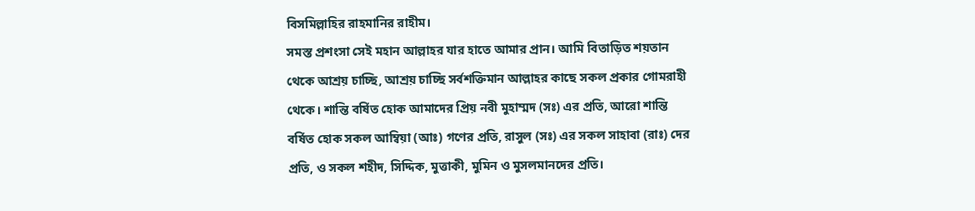বিসমিল্লাহির রাহমানির রাহীম।
সমস্ত প্রশংসা সেই মহান আল্লাহর যার হাতে আমার প্রান। আমি বিতাড়িত শয়তান থেকে আশ্রয় চাচ্ছি, আশ্রয় চাচ্ছি সর্বশক্তিমান আল্লাহর কাছে সকল প্রকার গোমরাহী থেকে। শান্তি বর্ষিত হোক আমাদের প্রিয় নবী মুহাম্মদ (সঃ) এর প্রতি, আরো শান্তি বর্ষিত হোক সকল আম্বিয়া (আঃ) গণের প্রতি, রাসুল (সঃ) এর সকল সাহাবা (রাঃ) দের প্রতি, ও সকল শহীদ, সিদ্দিক, মুত্তাকী, মুমিন ও মুসলমানদের প্রতি।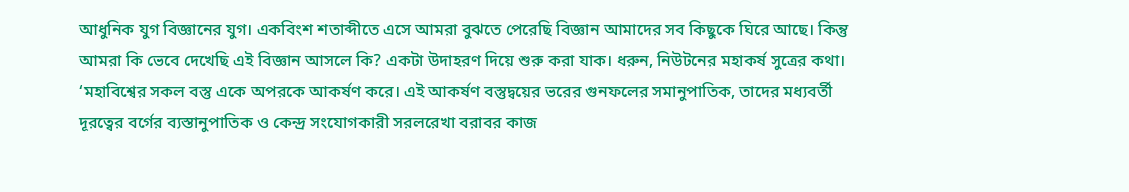আধুনিক যুগ বিজ্ঞানের যুগ। একবিংশ শতাব্দীতে এসে আমরা বুঝতে পেরেছি বিজ্ঞান আমাদের সব কিছুকে ঘিরে আছে। কিন্তু আমরা কি ভেবে দেখেছি এই বিজ্ঞান আসলে কি? একটা উদাহরণ দিয়ে শুরু করা যাক। ধরুন, নিউটনের মহাকর্ষ সুত্রের কথা। ‘মহাবিশ্বের সকল বস্তু একে অপরকে আকর্ষণ করে। এই আকর্ষণ বস্তুদ্বয়ের ভরের গুনফলের সমানুপাতিক, তাদের মধ্যবর্তী দূরত্বের বর্গের ব্যস্তানুপাতিক ও কেন্দ্র সংযোগকারী সরলরেখা বরাবর কাজ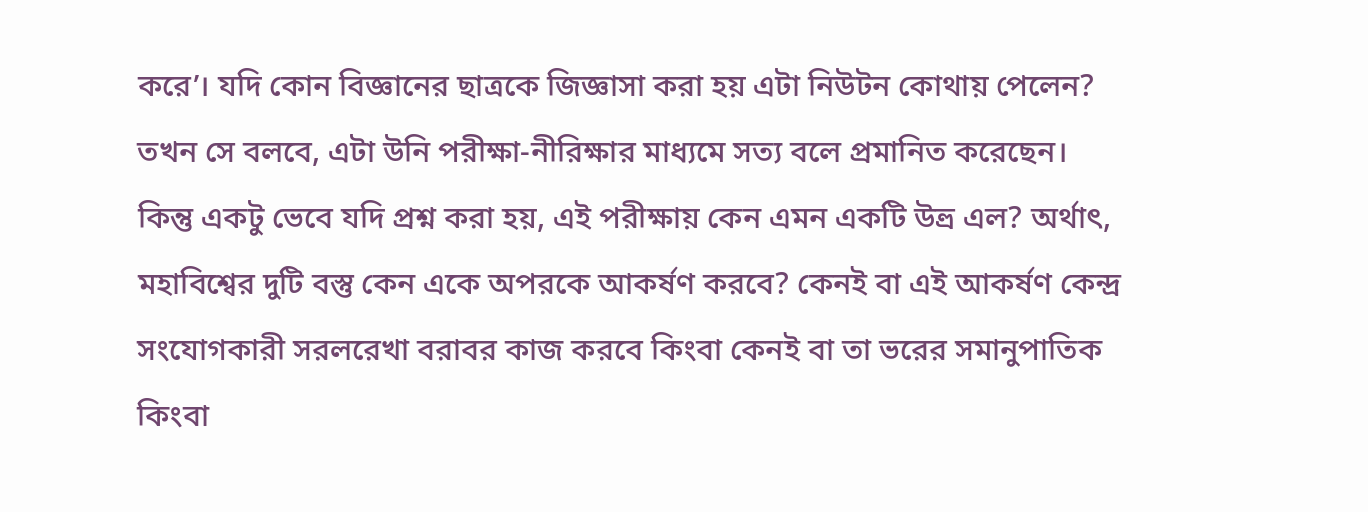করে’। যদি কোন বিজ্ঞানের ছাত্রকে জিজ্ঞাসা করা হয় এটা নিউটন কোথায় পেলেন?
তখন সে বলবে, এটা উনি পরীক্ষা-নীরিক্ষার মাধ্যমে সত্য বলে প্রমানিত করেছেন। কিন্তু একটু ভেবে যদি প্রশ্ন করা হয়, এই পরীক্ষায় কেন এমন একটি উত্ত্র এল? অর্থাৎ, মহাবিশ্বের দুটি বস্তু কেন একে অপরকে আকর্ষণ করবে? কেনই বা এই আকর্ষণ কেন্দ্র সংযোগকারী সরলরেখা বরাবর কাজ করবে কিংবা কেনই বা তা ভরের সমানুপাতিক কিংবা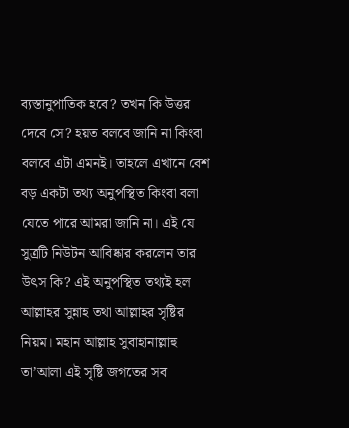ব্যস্তানুপাতিক হবে? তখন কি উত্তর দেবে সে? হয়ত বলবে জানি না কিংবা বলবে এটা এমনই। তাহলে এখানে বেশ বড় একটা তথ্য অনুপস্থিত কিংবা বলা যেতে পারে আমরা জানি না। এই যে সুত্রটি নিউটন আবিষ্কার করলেন তার উৎস কি? এই অনুপস্থিত তথ্যই হল আল্লাহর সুন্নাহ তথা আল্লাহর সৃষ্টির নিয়ম। মহান আল্লাহ সুবাহানাল্লাহু তা’আলা এই সৃষ্টি জগতের সব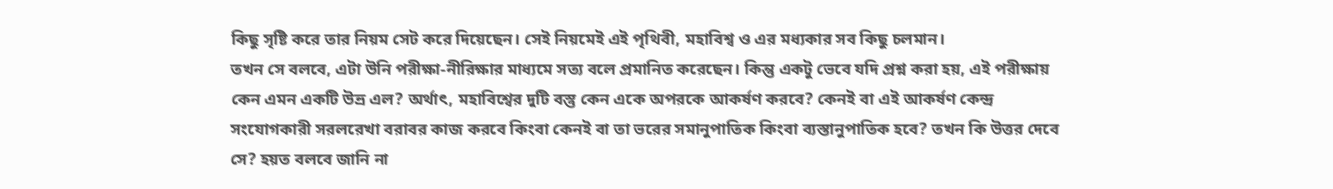কিছু সৃষ্টি করে তার নিয়ম সেট করে দিয়েছেন। সেই নিয়মেই এই পৃথিবী, মহাবিশ্ব ও এর মধ্যকার সব কিছু চলমান।
তখন সে বলবে, এটা উনি পরীক্ষা-নীরিক্ষার মাধ্যমে সত্য বলে প্রমানিত করেছেন। কিন্তু একটু ভেবে যদি প্রশ্ন করা হয়, এই পরীক্ষায় কেন এমন একটি উত্ত্র এল? অর্থাৎ, মহাবিশ্বের দুটি বস্তু কেন একে অপরকে আকর্ষণ করবে? কেনই বা এই আকর্ষণ কেন্দ্র সংযোগকারী সরলরেখা বরাবর কাজ করবে কিংবা কেনই বা তা ভরের সমানুপাতিক কিংবা ব্যস্তানুপাতিক হবে? তখন কি উত্তর দেবে সে? হয়ত বলবে জানি না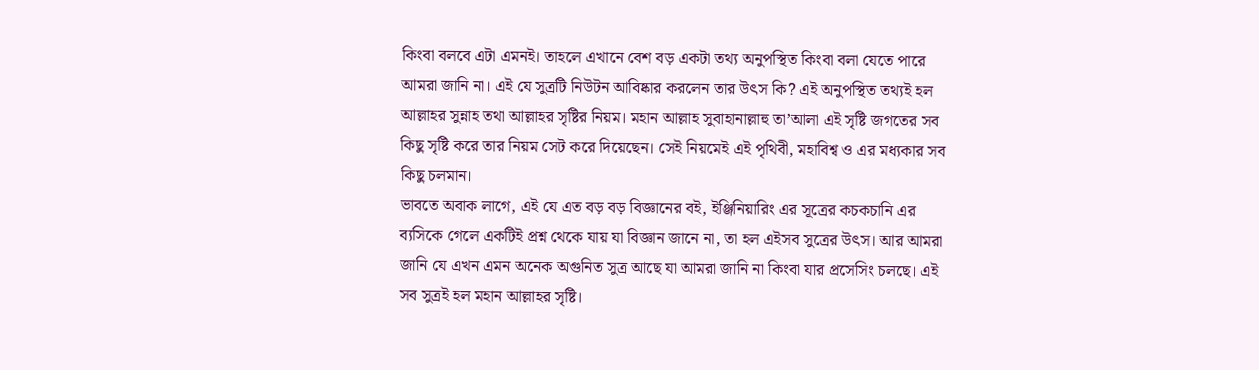কিংবা বলবে এটা এমনই। তাহলে এখানে বেশ বড় একটা তথ্য অনুপস্থিত কিংবা বলা যেতে পারে আমরা জানি না। এই যে সুত্রটি নিউটন আবিষ্কার করলেন তার উৎস কি? এই অনুপস্থিত তথ্যই হল আল্লাহর সুন্নাহ তথা আল্লাহর সৃষ্টির নিয়ম। মহান আল্লাহ সুবাহানাল্লাহু তা’আলা এই সৃষ্টি জগতের সব কিছু সৃষ্টি করে তার নিয়ম সেট করে দিয়েছেন। সেই নিয়মেই এই পৃথিবী, মহাবিশ্ব ও এর মধ্যকার সব কিছু চলমান।
ভাবতে অবাক লাগে, এই যে এত বড় বড় বিজ্ঞানের বই, ইঞ্জিনিয়ারিং এর সূত্রের কচকচানি এর ব্যসিকে গেলে একটিই প্রশ্ন থেকে যায় যা বিজ্ঞান জানে না, তা হল এইসব সুত্রের উৎস। আর আমরা জানি যে এখন এমন অনেক অগুনিত সুত্র আছে যা আমরা জানি না কিংবা যার প্রসেসিং চলছে। এই সব সুত্রই হল মহান আল্লাহর সৃষ্টি।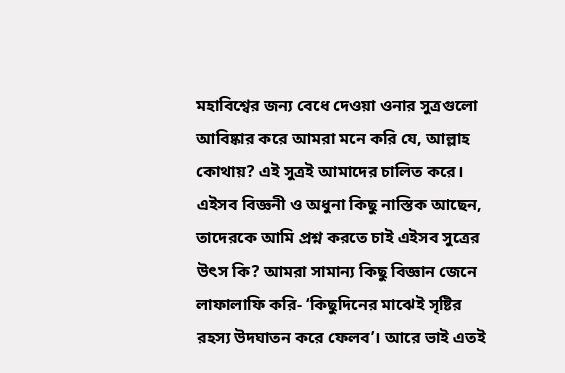মহাবিশ্বের জন্য বেধে দেওয়া ওনার সুত্রগুলো আবিষ্কার করে আমরা মনে করি যে, আল্লাহ কোথায়? এই সুত্রই আমাদের চালিত করে। এইসব বিজ্ঞনী ও অধুনা কিছু নাস্তিক আছেন, তাদেরকে আমি প্রশ্ন করতে চাই এইসব সুত্রের উৎস কি? আমরা সামান্য কিছু বিজ্ঞান জেনে লাফালাফি করি- ‘কিছুদিনের মাঝেই সৃষ্টির রহস্য উদঘাতন করে ফেলব’। আরে ভাই এতই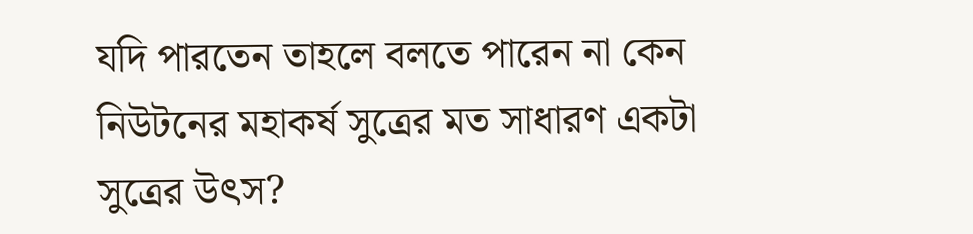যদি পারতেন তাহলে বলতে পারেন না কেন নিউটনের মহাকর্ষ সুত্রের মত সাধারণ একটা সুত্রের উৎস?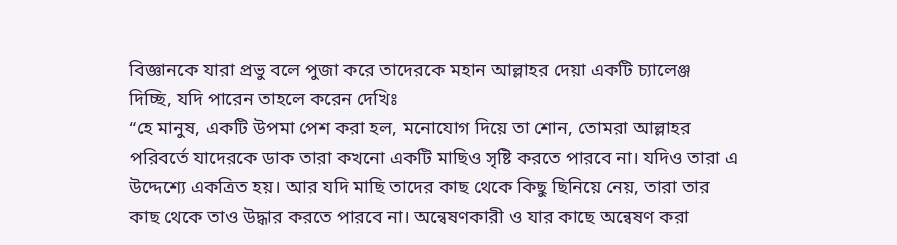বিজ্ঞানকে যারা প্রভু বলে পুজা করে তাদেরকে মহান আল্লাহর দেয়া একটি চ্যালেঞ্জ দিচ্ছি, যদি পারেন তাহলে করেন দেখিঃ
“হে মানুষ, একটি উপমা পেশ করা হল, মনোযোগ দিয়ে তা শোন, তোমরা আল্লাহর পরিবর্তে যাদেরকে ডাক তারা কখনো একটি মাছিও সৃষ্টি করতে পারবে না। যদিও তারা এ উদ্দেশ্যে একত্রিত হয়। আর যদি মাছি তাদের কাছ থেকে কিছু ছিনিয়ে নেয়, তারা তার কাছ থেকে তাও উদ্ধার করতে পারবে না। অন্বেষণকারী ও যার কাছে অন্বেষণ করা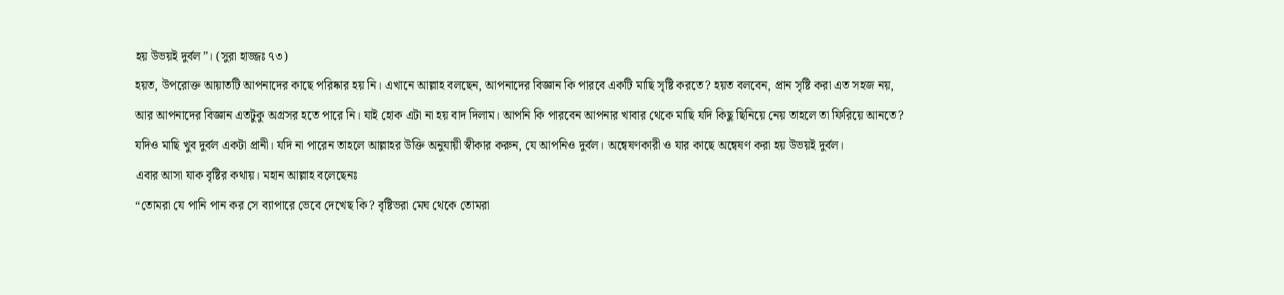হয় উভয়ই দুর্বল”। (সুরা হাজ্জঃ ৭৩)
হয়ত, উপরোক্ত আয়াতটি আপনাদের কাছে পরিষ্কার হয় নি। এখানে আল্লাহ বলছেন, আপনাদের বিজ্ঞান কি পারবে একটি মাছি সৃষ্টি করতে? হয়ত বলবেন, প্রান সৃষ্টি করা এত সহজ নয়, আর আপনাদের বিজ্ঞান এতটুকু অগ্রসর হতে পারে নি। যাই হোক এটা না হয় বাদ দিলাম। আপনি কি পারবেন আপনার খাবার থেকে মাছি যদি কিছু ছিনিয়ে নেয় তাহলে তা ফিরিয়ে আনতে? যদিও মাছি খুব দুর্বল একটা প্রানী। যদি না পারেন তাহলে আল্লাহর উক্তি অনুযায়ী স্বীকার করুন, যে আপনিও দুর্বল। অন্বেষণকারী ও যার কাছে অন্বেষণ করা হয় উভয়ই দুর্বল।
এবার আসা যাক বৃষ্টির কথায়। মহান আল্লাহ বলেছেনঃ
“তোমরা যে পানি পান কর সে ব্যাপারে ভেবে দেখেছ কি? বৃষ্টিভরা মেঘ থেকে তোমরা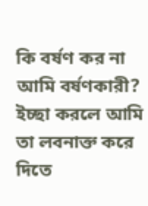কি বর্ষণ কর না আমি বর্ষণকারী? ইচ্ছা করলে আমি তা লবনাক্ত করে দিতে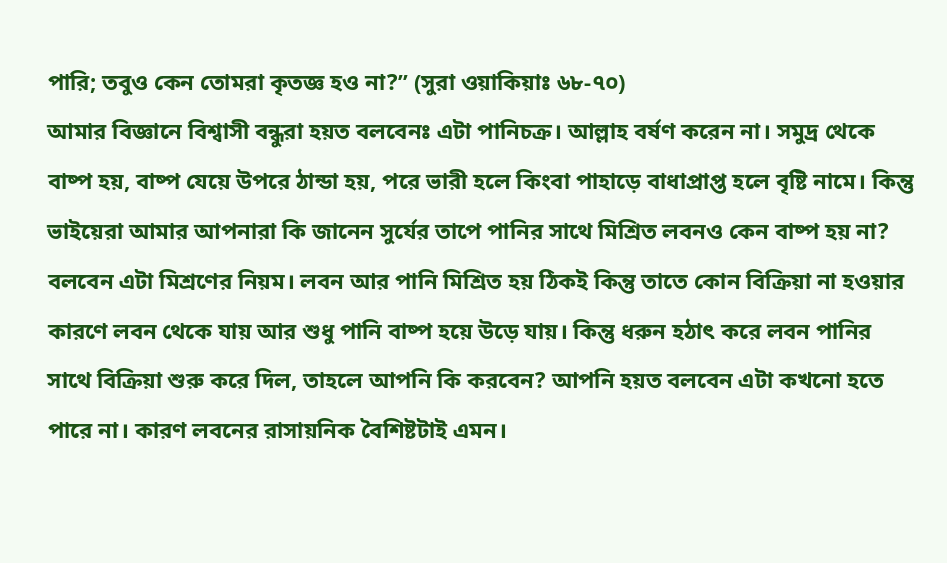পারি; তবুও কেন তোমরা কৃতজ্ঞ হও না?” (সুরা ওয়াকিয়াঃ ৬৮-৭০)
আমার বিজ্ঞানে বিশ্বাসী বন্ধুরা হয়ত বলবেনঃ এটা পানিচক্র। আল্লাহ বর্ষণ করেন না। সমুদ্র থেকে বাষ্প হয়, বাষ্প যেয়ে উপরে ঠান্ডা হয়, পরে ভারী হলে কিংবা পাহাড়ে বাধাপ্রাপ্ত হলে বৃষ্টি নামে। কিন্তু ভাইয়েরা আমার আপনারা কি জানেন সুর্যের তাপে পানির সাথে মিশ্রিত লবনও কেন বাষ্প হয় না? বলবেন এটা মিশ্রণের নিয়ম। লবন আর পানি মিশ্রিত হয় ঠিকই কিন্তু তাতে কোন বিক্রিয়া না হওয়ার কারণে লবন থেকে যায় আর শুধু পানি বাষ্প হয়ে উড়ে যায়। কিন্তু ধরুন হঠাৎ করে লবন পানির সাথে বিক্রিয়া শুরু করে দিল, তাহলে আপনি কি করবেন? আপনি হয়ত বলবেন এটা কখনো হতে পারে না। কারণ লবনের রাসায়নিক বৈশিষ্টটাই এমন।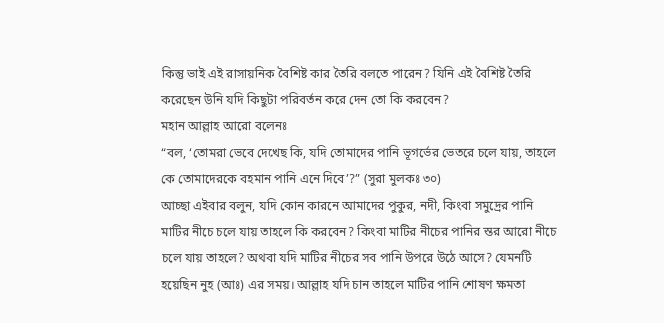কিন্তু ভাই এই রাসায়নিক বৈশিষ্ট কার তৈরি বলতে পারেন? যিনি এই বৈশিষ্ট তৈরি করেছেন উনি যদি কিছুটা পরিবর্তন করে দেন তো কি করবেন?
মহান আল্লাহ আরো বলেনঃ
“বল, ‘তোমরা ভেবে দেখেছ কি, যদি তোমাদের পানি ভূগর্ভের ভেতরে চলে যায়, তাহলে কে তোমাদেরকে বহমান পানি এনে দিবে’?” (সুরা মুলকঃ ৩০)
আচ্ছা এইবার বলুন, যদি কোন কারনে আমাদের পুকুর, নদী, কিংবা সমুদ্রের পানি মাটির নীচে চলে যায় তাহলে কি করবেন? কিংবা মাটির নীচের পানির স্তর আরো নীচে চলে যায় তাহলে? অথবা যদি মাটির নীচের সব পানি উপরে উঠে আসে? যেমনটি হয়েছিন নুহ (আঃ) এর সময়। আল্লাহ যদি চান তাহলে মাটির পানি শোষণ ক্ষমতা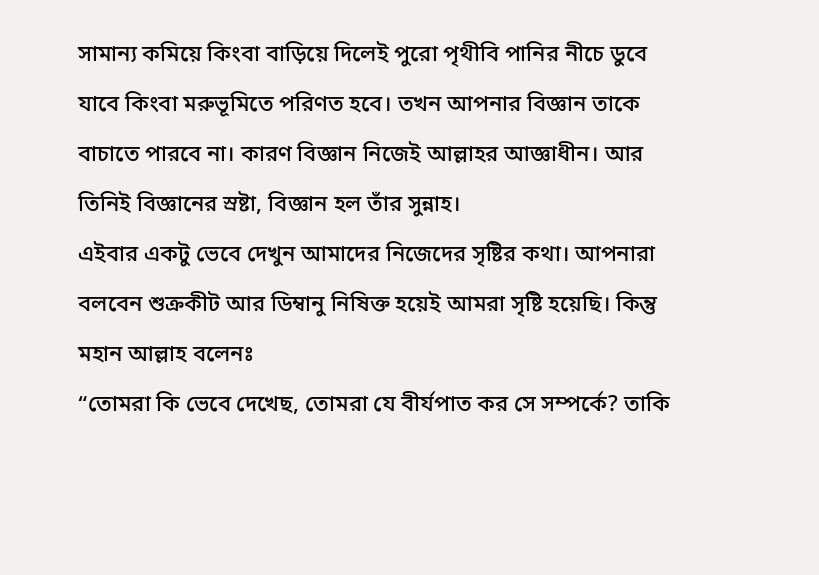সামান্য কমিয়ে কিংবা বাড়িয়ে দিলেই পুরো পৃথীবি পানির নীচে ডুবে যাবে কিংবা মরুভূমিতে পরিণত হবে। তখন আপনার বিজ্ঞান তাকে বাচাতে পারবে না। কারণ বিজ্ঞান নিজেই আল্লাহর আজ্ঞাধীন। আর তিনিই বিজ্ঞানের স্রষ্টা, বিজ্ঞান হল তাঁর সুন্নাহ।
এইবার একটু ভেবে দেখুন আমাদের নিজেদের সৃষ্টির কথা। আপনারা বলবেন শুক্রকীট আর ডিম্বানু নিষিক্ত হয়েই আমরা সৃষ্টি হয়েছি। কিন্তু মহান আল্লাহ বলেনঃ
“তোমরা কি ভেবে দেখেছ, তোমরা যে বীর্যপাত কর সে সম্পর্কে? তাকি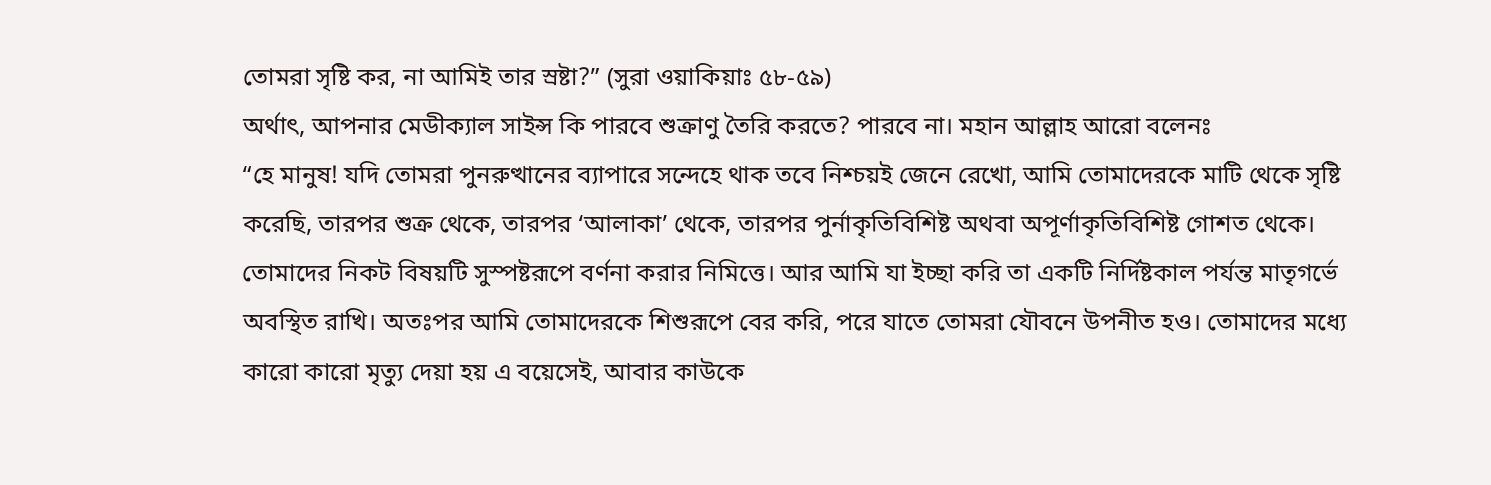তোমরা সৃষ্টি কর, না আমিই তার স্রষ্টা?” (সুরা ওয়াকিয়াঃ ৫৮-৫৯)
অর্থাৎ, আপনার মেডীক্যাল সাইন্স কি পারবে শুক্রাণু তৈরি করতে? পারবে না। মহান আল্লাহ আরো বলেনঃ
“হে মানুষ! যদি তোমরা পুনরুত্থানের ব্যাপারে সন্দেহে থাক তবে নিশ্চয়ই জেনে রেখো, আমি তোমাদেরকে মাটি থেকে সৃষ্টি করেছি, তারপর শুক্র থেকে, তারপর ‘আলাকা’ থেকে, তারপর পুর্নাকৃতিবিশিষ্ট অথবা অপূর্ণাকৃতিবিশিষ্ট গোশত থেকে। তোমাদের নিকট বিষয়টি সুস্পষ্টরূপে বর্ণনা করার নিমিত্তে। আর আমি যা ইচ্ছা করি তা একটি নির্দিষ্টকাল পর্যন্ত মাতৃগর্ভে অবস্থিত রাখি। অতঃপর আমি তোমাদেরকে শিশুরূপে বের করি, পরে যাতে তোমরা যৌবনে উপনীত হও। তোমাদের মধ্যে কারো কারো মৃত্যু দেয়া হয় এ বয়েসেই, আবার কাউকে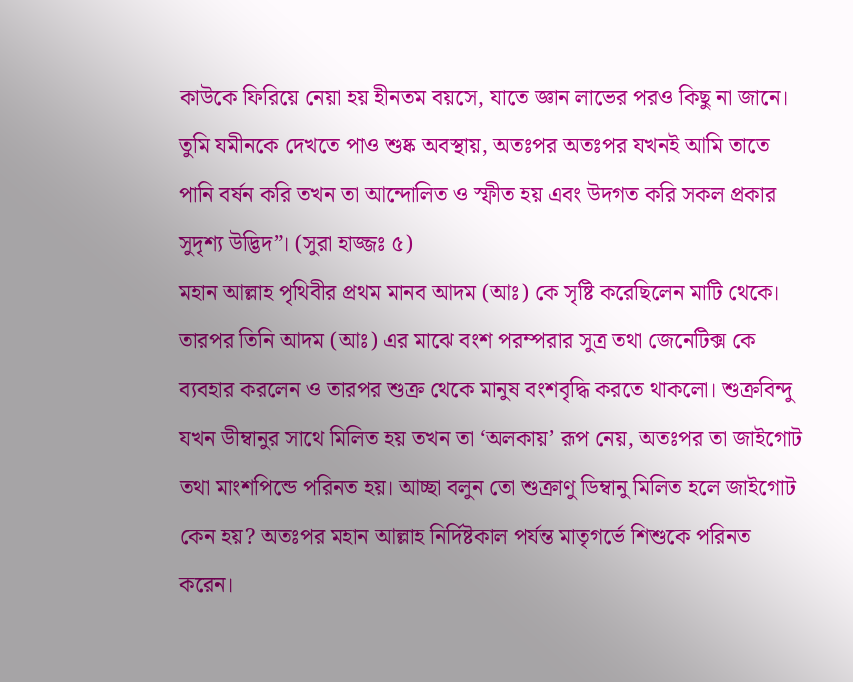কাউকে ফিরিয়ে নেয়া হয় হীনতম বয়সে, যাতে জ্ঞান লাভের পরও কিছু না জানে। তুমি যমীনকে দেখতে পাও শুষ্ক অবস্থায়, অতঃপর অতঃপর যখনই আমি তাতে পানি বর্ষন করি তখন তা আন্দোলিত ও স্ফীত হয় এবং উদগত করি সকল প্রকার সুদৃশ্য উদ্ভিদ”। (সুরা হাজ্জঃ ৫)
মহান আল্লাহ পৃথিবীর প্রথম মানব আদম (আঃ) কে সৃষ্টি করেছিলেন মাটি থেকে। তারপর তিনি আদম (আঃ) এর মাঝে বংশ পরম্পরার সুত্র তথা জেনেটিক্স কে ব্যবহার করলেন ও তারপর শুক্র থেকে মানুষ বংশবৃদ্ধি করতে থাকলো। শুক্রবিন্দু যখন ডীম্বানুর সাথে মিলিত হয় তখন তা ‘অলকায়’ রূপ নেয়, অতঃপর তা জাইগোট তথা মাংশপিন্ডে পরিনত হয়। আচ্ছা বলুন তো শুক্রাণু ডিম্বানু মিলিত হলে জাইগোট কেন হয়? অতঃপর মহান আল্লাহ নির্দিষ্টকাল পর্যন্ত মাতৃগর্ভে শিশুকে পরিনত করেন।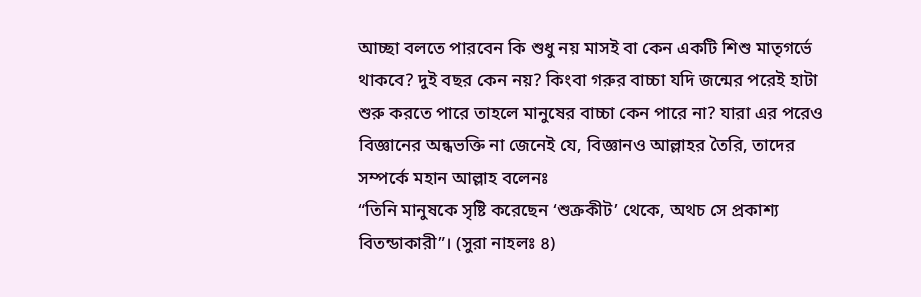আচ্ছা বলতে পারবেন কি শুধু নয় মাসই বা কেন একটি শিশু মাতৃগর্ভে থাকবে? দুই বছর কেন নয়? কিংবা গরুর বাচ্চা যদি জন্মের পরেই হাটা শুরু করতে পারে তাহলে মানুষের বাচ্চা কেন পারে না? যারা এর পরেও বিজ্ঞানের অন্ধভক্তি না জেনেই যে, বিজ্ঞানও আল্লাহর তৈরি, তাদের সম্পর্কে মহান আল্লাহ বলেনঃ
“তিনি মানুষকে সৃষ্টি করেছেন ‘শুক্রকীট’ থেকে, অথচ সে প্রকাশ্য বিতন্ডাকারী”। (সুরা নাহলঃ ৪)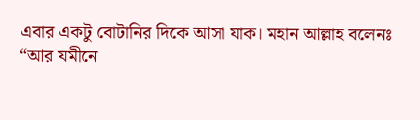এবার একটু বোটানির দিকে আসা যাক। মহান আল্লাহ বলেনঃ
“আর যমীনে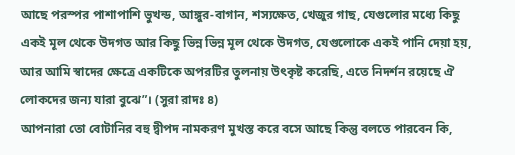আছে পরস্পর পাশাপাশি ভুখন্ড, আঙ্গুর-বাগান, শস্যক্ষেত, খেজুর গাছ, যেগুলোর মধ্যে কিছু একই মূল থেকে উদগত আর কিছু ভিন্ন ভিন্ন মূল থেকে উদগত, যেগুলোকে একই পানি দেয়া হয়, আর আমি স্বাদের ক্ষেত্রে একটিকে অপরটির তুলনায় উৎকৃষ্ট করেছি, এতে নিদর্শন রয়েছে ঐ লোকদের জন্য যারা বুঝে”। (সুরা রাদঃ ৪)
আপনারা তো বোটানির বহু দ্বীপদ নামকরণ মুখস্ত করে বসে আছে কিন্তু বলতে পারবেন কি,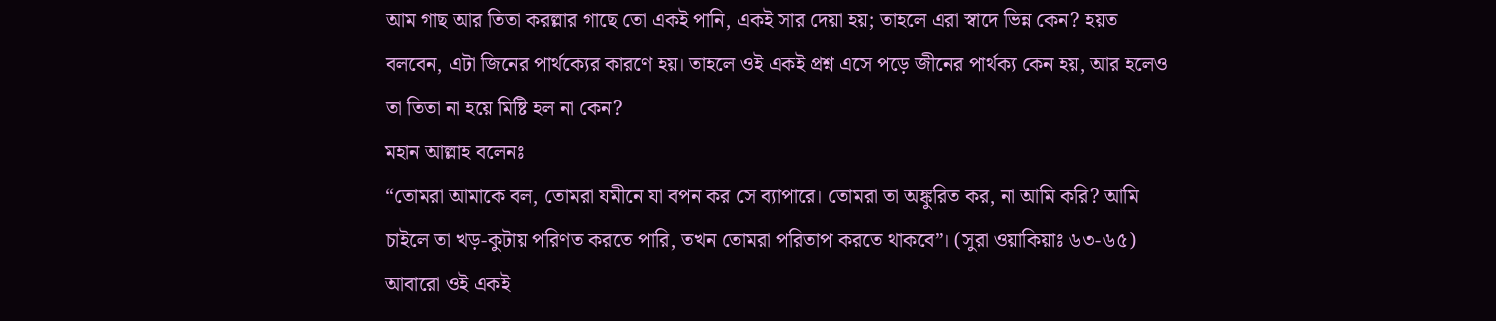আম গাছ আর তিতা করল্লার গাছে তো একই পানি, একই সার দেয়া হয়; তাহলে এরা স্বাদে ভিন্ন কেন? হয়ত বলবেন, এটা জিনের পার্থক্যের কারণে হয়। তাহলে ওই একই প্রশ্ন এসে পড়ে জীনের পার্থক্য কেন হয়, আর হলেও তা তিতা না হয়ে মিষ্টি হল না কেন?
মহান আল্লাহ বলেনঃ
“তোমরা আমাকে বল, তোমরা যমীনে যা বপন কর সে ব্যাপারে। তোমরা তা অঙ্কুরিত কর, না আমি করি? আমি চাইলে তা খড়-কুটায় পরিণত করতে পারি, তখন তোমরা পরিতাপ করতে থাকবে”। (সুরা ওয়াকিয়াঃ ৬৩-৬৫)
আবারো ওই একই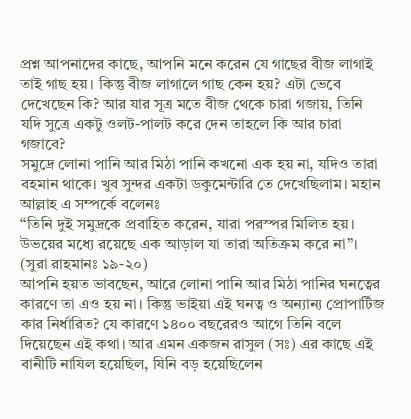প্রশ্ন আপনাদের কাছে, আপনি মনে করেন যে গাছের বীজ লাগাই তাই গাছ হয়। কিন্তু বীজ লাগালে গাছ কেন হয়? এটা ভেবে দেখেছেন কি? আর যার সূত্র মতে বীজ থেকে চারা গজায়, তিনি যদি সুত্রে একটু ওলট-পালট করে দেন তাহলে কি আর চারা গজাবে?
সমুদ্রে লোনা পানি আর মিঠা পানি কখনো এক হয় না, যদিও তারা বহমান থাকে। খুব সুন্দর একটা ডকুমেন্টারি তে দেখেছিলাম। মহান আল্লাহ এ সম্পর্কে বলেনঃ
“তিনি দুই সমুদ্রকে প্রবাহিত করেন, যারা পরস্পর মিলিত হয়। উভয়ের মধ্যে রয়েছে এক আড়াল যা তারা অতিক্রম করে না”। (সুরা রাহমানঃ ১৯-২০)
আপনি হয়ত ভাবছেন, আরে লোনা পানি আর মিঠা পানির ঘনত্বের কারণে তা এও হয় না। কিন্তু ভাইয়া এই ঘনত্ব ও অন্যান্য প্রোপার্টিজ কার নির্ধারিত? যে কারণে ১৪০০ বছরেরও আগে তিনি বলে দিয়েছেন এই কথা। আর এমন একজন রাসুল (সঃ) এর কাছে এই বানীটি নাযিল হয়েছিল, যিনি বড় হয়েছিলেন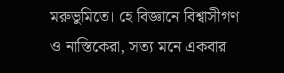মরুভুমিতে। হে বিজ্ঞানে বিশ্বাসীগণ ও নাস্তিকেরা, সত্য মনে একবার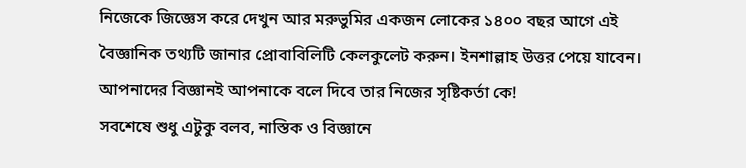নিজেকে জিজ্ঞেস করে দেখুন আর মরুভুমির একজন লোকের ১৪০০ বছর আগে এই বৈজ্ঞানিক তথ্যটি জানার প্রোবাবিলিটি কেলকুলেট করুন। ইনশাল্লাহ উত্তর পেয়ে যাবেন। আপনাদের বিজ্ঞানই আপনাকে বলে দিবে তার নিজের সৃষ্টিকর্তা কে!
সবশেষে শুধু এটুকু বলব, নাস্তিক ও বিজ্ঞানে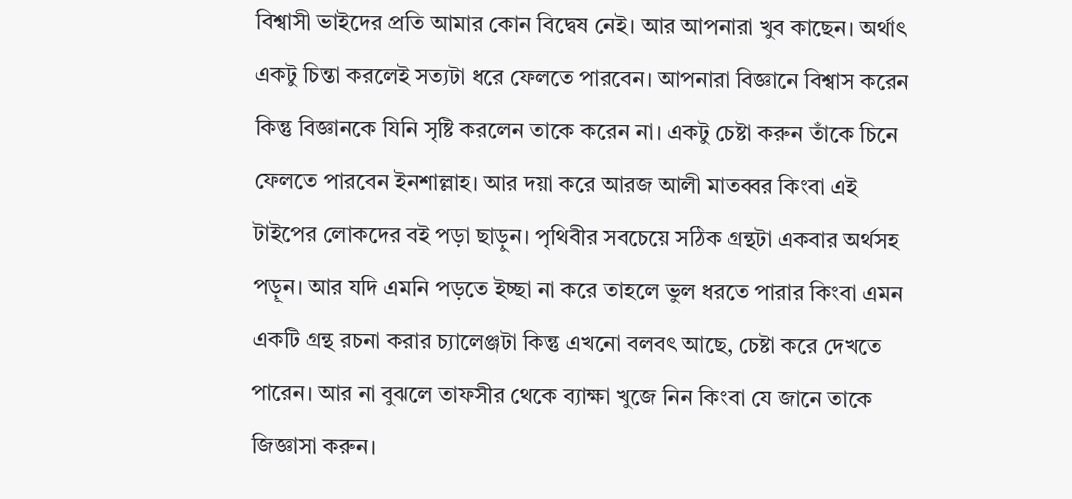বিশ্বাসী ভাইদের প্রতি আমার কোন বিদ্বেষ নেই। আর আপনারা খুব কাছেন। অর্থাৎ একটু চিন্তা করলেই সত্যটা ধরে ফেলতে পারবেন। আপনারা বিজ্ঞানে বিশ্বাস করেন কিন্তু বিজ্ঞানকে যিনি সৃষ্টি করলেন তাকে করেন না। একটু চেষ্টা করুন তাঁকে চিনে ফেলতে পারবেন ইনশাল্লাহ। আর দয়া করে আরজ আলী মাতব্বর কিংবা এই টাইপের লোকদের বই পড়া ছাড়ুন। পৃথিবীর সবচেয়ে সঠিক গ্রন্থটা একবার অর্থসহ পড়ূন। আর যদি এমনি পড়তে ইচ্ছা না করে তাহলে ভুল ধরতে পারার কিংবা এমন একটি গ্রন্থ রচনা করার চ্যালেঞ্জটা কিন্তু এখনো বলবৎ আছে, চেষ্টা করে দেখতে পারেন। আর না বুঝলে তাফসীর থেকে ব্যাক্ষা খুজে নিন কিংবা যে জানে তাকে জিজ্ঞাসা করুন।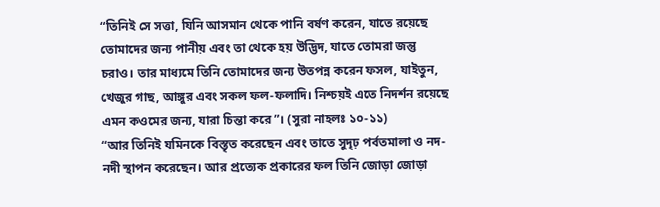“তিনিই সে সত্তা, যিনি আসমান থেকে পানি বর্ষণ করেন, যাতে রয়েছে তোমাদের জন্য পানীয় এবং তা থেকে হয় উদ্ভিদ, যাতে তোমরা জন্তু চরাও। তার মাধ্যমে তিনি তোমাদের জন্য উতপন্ন করেন ফসল, যাইতুন, খেজুর গাছ, আঙ্গুর এবং সকল ফল-ফলাদি। নিশ্চয়ই এতে নিদর্শন রয়েছে এমন কওমের জন্য, যারা চিন্তা করে”। (সুরা নাহলঃ ১০-১১)
“আর তিনিই যমিনকে বিস্তৃত করেছেন এবং তাতে সুদৃঢ় পর্বতমালা ও নদ-নদী স্থাপন করেছেন। আর প্রত্যেক প্রকারের ফল তিনি জোড়া জোড়া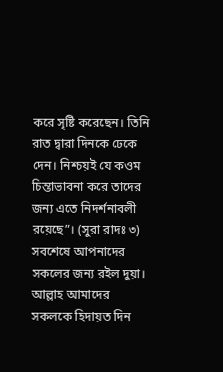করে সৃষ্টি করেছেন। তিনি রাত দ্বারা দিনকে ঢেকে দেন। নিশ্চয়ই যে কওম চিন্তাভাবনা করে তাদের জন্য এতে নিদর্শনাবলী রয়েছে”। (সুরা রাদঃ ৩)
সবশেষে আপনাদের সকলের জন্য রইল দুয়া। আল্লাহ আমাদের সকলকে হিদায়ত দিন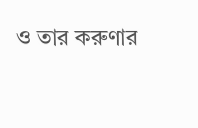ও তার করুণার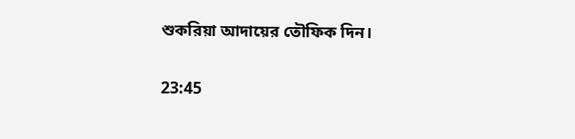শুকরিয়া আদায়ের তৌফিক দিন।


23:45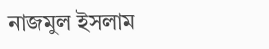নাজমুল ইসলাম